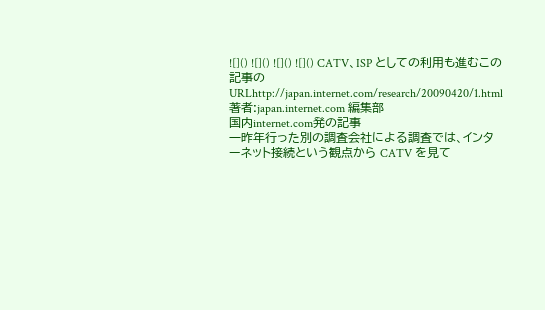![]() ![]() ![]() ![]() CATV、ISP としての利用も進むこの記事のURLhttp://japan.internet.com/research/20090420/1.html
著者:japan.internet.com 編集部
国内internet.com発の記事
一昨年行った別の調査会社による調査では、インターネット接続という観点から CATV を見て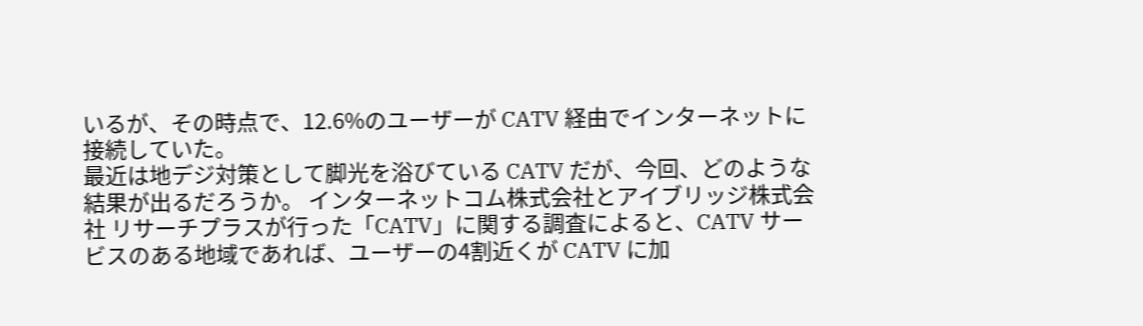いるが、その時点で、12.6%のユーザーが CATV 経由でインターネットに接続していた。
最近は地デジ対策として脚光を浴びている CATV だが、今回、どのような結果が出るだろうか。 インターネットコム株式会社とアイブリッジ株式会社 リサーチプラスが行った「CATV」に関する調査によると、CATV サービスのある地域であれば、ユーザーの4割近くが CATV に加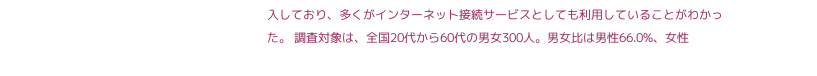入しており、多くがインターネット接続サービスとしても利用していることがわかった。 調査対象は、全国20代から60代の男女300人。男女比は男性66.0%、女性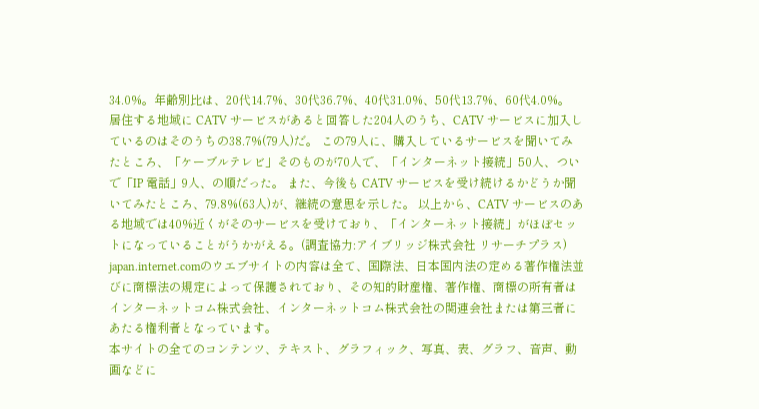34.0%。年齢別比は、20代14.7%、30代36.7%、40代31.0%、50代13.7%、60代4.0%。 居住する地域に CATV サービスがあると回答した204人のうち、CATV サービスに加入しているのはそのうちの38.7%(79人)だ。 この79人に、購入しているサービスを聞いてみたところ、「ケーブルテレビ」そのものが70人で、「インターネット接続」50人、ついで「IP 電話」9人、の順だった。 また、今後も CATV サービスを受け続けるかどうか聞いてみたところ、79.8%(63人)が、継続の意思を示した。 以上から、CATV サービスのある地域では40%近くがそのサービスを受けており、「インターネット接続」がほぼセットになっていることがうかがえる。(調査協力:アイブリッジ株式会社 リサーチプラス)
japan.internet.comのウエブサイトの内容は全て、国際法、日本国内法の定める著作権法並びに商標法の規定によって保護されており、その知的財産権、著作権、商標の所有者はインターネットコム株式会社、インターネットコム株式会社の関連会社または第三者にあたる権利者となっています。
本サイトの全てのコンテンツ、テキスト、グラフィック、写真、表、グラフ、音声、動画などに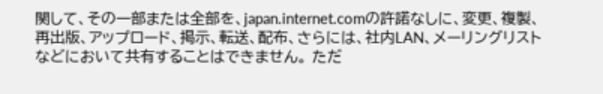関して、その一部または全部を、japan.internet.comの許諾なしに、変更、複製、再出版、アップロード、掲示、転送、配布、さらには、社内LAN、メーリングリストなどにおいて共有することはできません。 ただ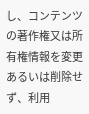し、コンテンツの著作権又は所有権情報を変更あるいは削除せず、利用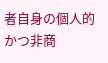者自身の個人的かつ非商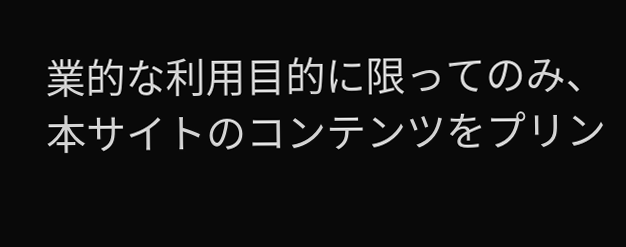業的な利用目的に限ってのみ、本サイトのコンテンツをプリン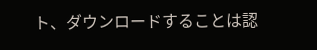ト、ダウンロードすることは認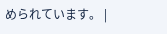められています。 |